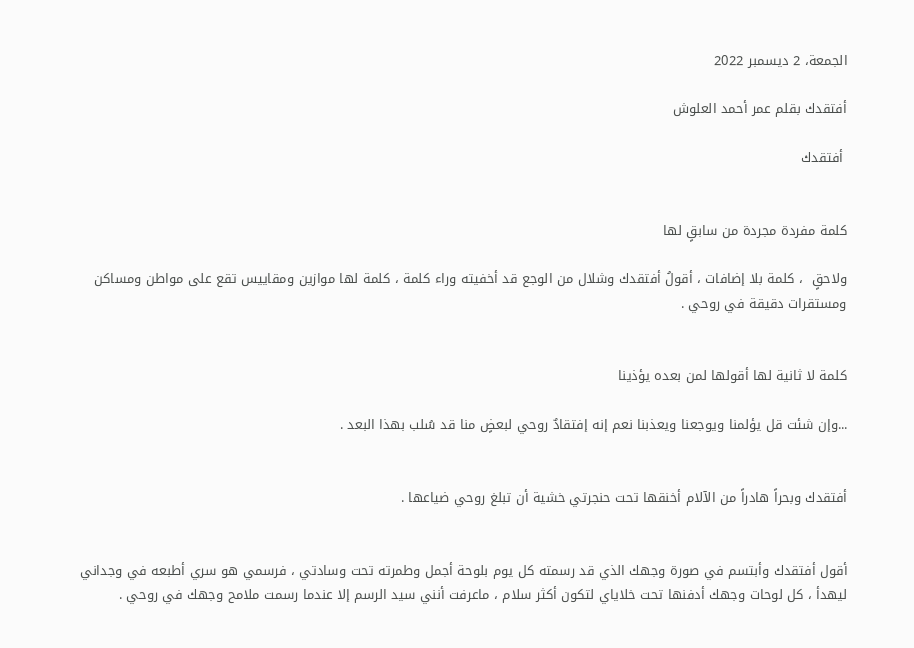الجمعة، 2 ديسمبر 2022

أفتقدك بقلم عمر أحمد العلوش

 أفتقدك


كلمة مفردة مجردة من سابقٍ لها

ولاحقٍ  ، كلمة بلا إضافات ، أقولُ أفتقدك وشلال من الوجع قد أخفيته وراء كلمة ، كلمة لها موازين ومقاييس تقع على مواطن ومساكن ومستقرات دقيقة في روحي .


كلمة لا ثانية لها أقولها لمن بعده يؤذينا

...وإن شئت قل يؤلمنا ويوجعنا ويعذبنا نعم إنه إفتقادٌ روحي لبعضٍ منا قد سُلب بهذا البعد .


أفتقدك وبحراً هادراً من الآلام أخنقها تحت حنجرتي خشية أن تبلغ روحي ضياعها .


أقول أفتقدك وأبتسم في صورة وجهك الذي قد رسمته كل يوم بلوحة أجمل وطمرته تحت وسادتي ، فرسمي هو سري أطبعه في وجداني ليهدأ ، كل لوحات وجهك أدفنها تحت خلاياي لتكون أكثر سلام ، ماعرفت أنني سيد الرسم إلا عندما رسمت ملامح وجهك في روحي .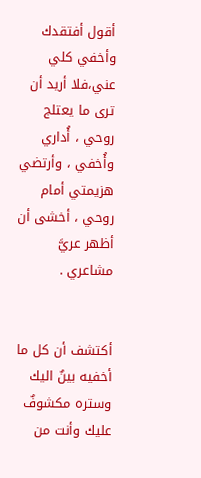أقول أفتقدك وأخفي كلي عني،فلا أريد أن ترى ما يعتلج روحي ، أُداري وأُخفي ، وأرتضي هزيمتي أمام روحي ، أخشى أن أظهر عريَّ مشاعري .


أكتشف أن كل ما أخفيه بينٌ اليك وستره مكشوفٌ عليك وأنت من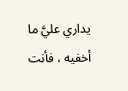يداري عليَّ ما أخفيه ، فأنت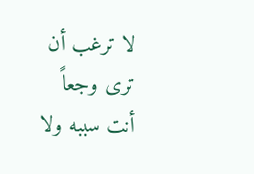لا ترغب أن ترى وجعاً أنت سببه ولا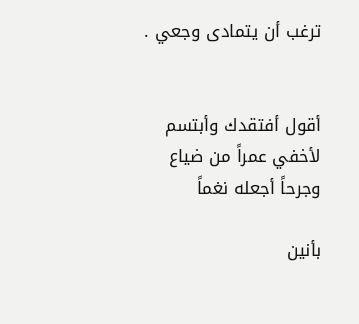ترغب أن يتمادى وجعي .


أقول أفتقدك وأبتسم لأخفي عمراً من ضياع وجرحاً أجعله نغماً

بأنين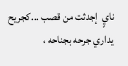نايٍ  إجدثت من قصب ...كجريح يداري جرحه بجناحه ،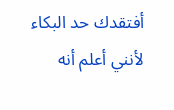أفتقدك حد البكاء لأنني أعلم أنه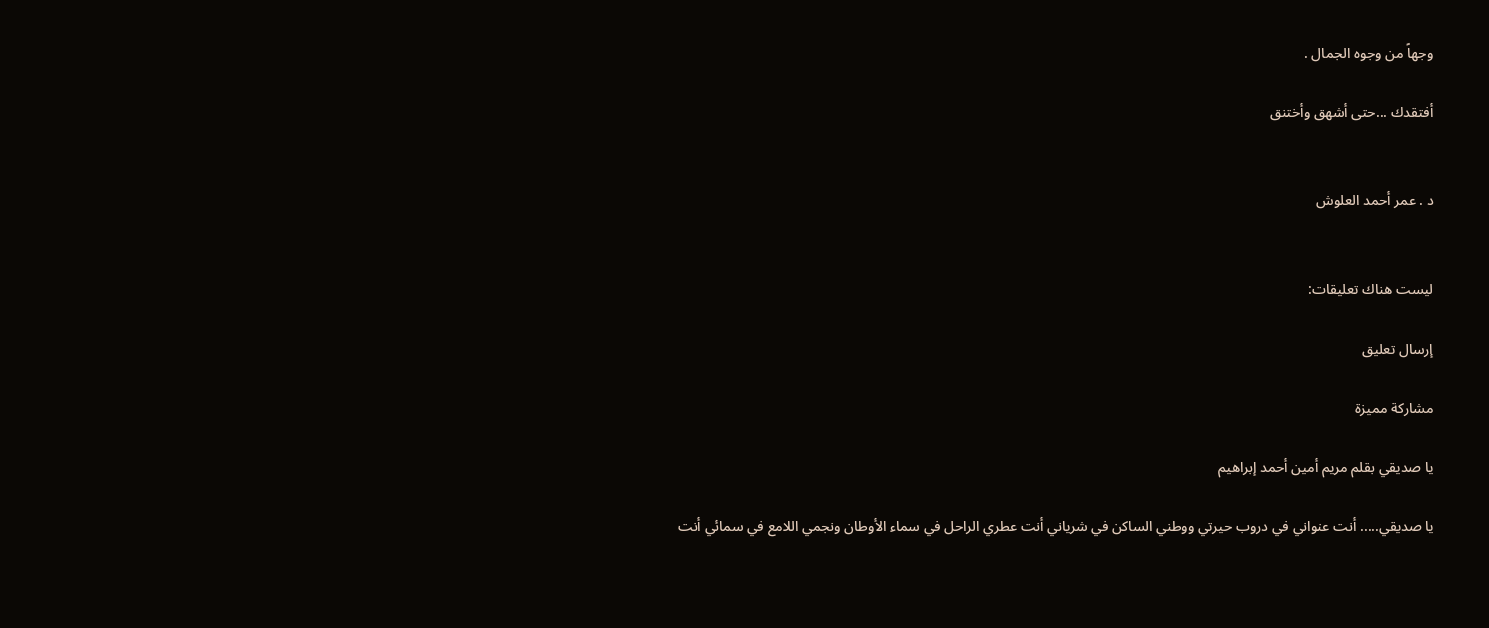وجهاً من وجوه الجمال .

أفتقدك ...حتى أشهق وأختنق


د . عمر أحمد العلوش


ليست هناك تعليقات:

إرسال تعليق

مشاركة مميزة

يا صديقي بقلم مريم أمين أحمد إبراهيم

يا صديقي..... أنت عنواني في دروب حيرتي ووطني الساكن في شرياني أنت عطري الراحل في سماء الأوطان ونجمي اللامع في سمائي أنت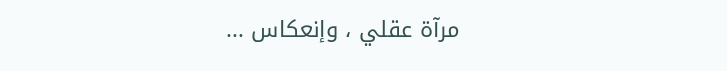مرآة عقلي ، وإنعكاس ...